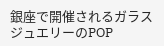銀座で開催されるガラスジュエリーのPOP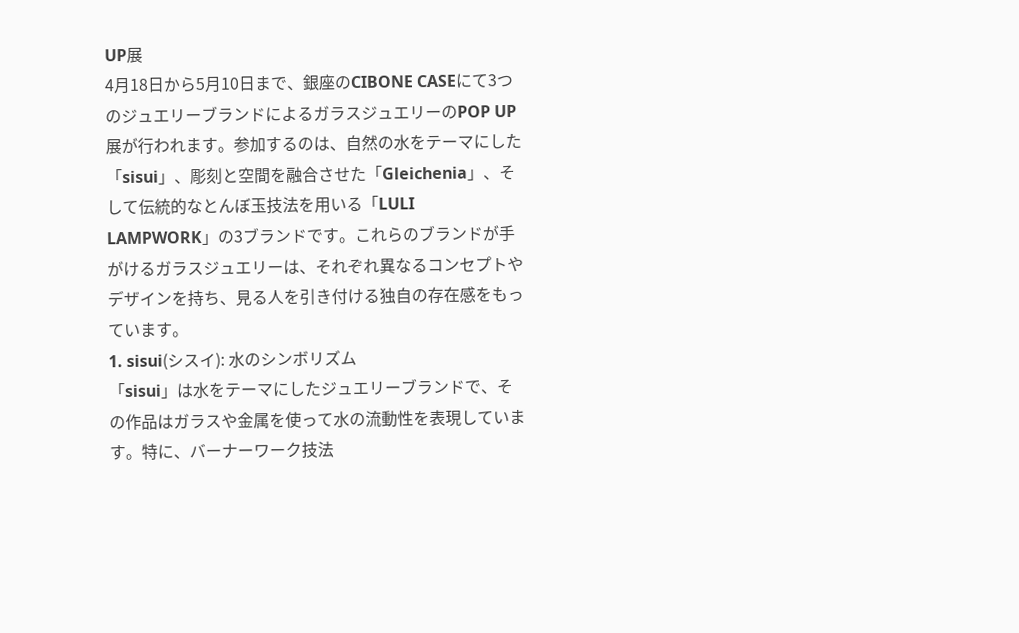UP展
4月18日から5月10日まで、銀座のCIBONE CASEにて3つのジュエリーブランドによるガラスジュエリーのPOP UP展が行われます。参加するのは、自然の水をテーマにした「sisui」、彫刻と空間を融合させた「Gleichenia」、そして伝統的なとんぼ玉技法を用いる「LULI LAMPWORK」の3ブランドです。これらのブランドが手がけるガラスジュエリーは、それぞれ異なるコンセプトやデザインを持ち、見る人を引き付ける独自の存在感をもっています。
1. sisui(シスイ): 水のシンボリズム
「sisui」は水をテーマにしたジュエリーブランドで、その作品はガラスや金属を使って水の流動性を表現しています。特に、バーナーワーク技法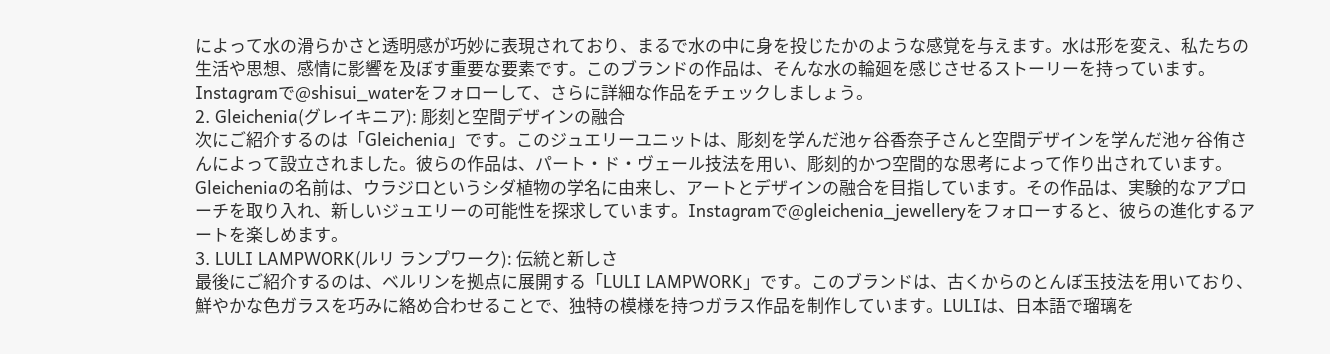によって水の滑らかさと透明感が巧妙に表現されており、まるで水の中に身を投じたかのような感覚を与えます。水は形を変え、私たちの生活や思想、感情に影響を及ぼす重要な要素です。このブランドの作品は、そんな水の輪廻を感じさせるストーリーを持っています。Instagramで@shisui_waterをフォローして、さらに詳細な作品をチェックしましょう。
2. Gleichenia(グレイキニア): 彫刻と空間デザインの融合
次にご紹介するのは「Gleichenia」です。このジュエリーユニットは、彫刻を学んだ池ヶ谷香奈子さんと空間デザインを学んだ池ヶ谷侑さんによって設立されました。彼らの作品は、パート・ド・ヴェール技法を用い、彫刻的かつ空間的な思考によって作り出されています。Gleicheniaの名前は、ウラジロというシダ植物の学名に由来し、アートとデザインの融合を目指しています。その作品は、実験的なアプローチを取り入れ、新しいジュエリーの可能性を探求しています。Instagramで@gleichenia_jewelleryをフォローすると、彼らの進化するアートを楽しめます。
3. LULI LAMPWORK(ルリ ランプワーク): 伝統と新しさ
最後にご紹介するのは、ベルリンを拠点に展開する「LULI LAMPWORK」です。このブランドは、古くからのとんぼ玉技法を用いており、鮮やかな色ガラスを巧みに絡め合わせることで、独特の模様を持つガラス作品を制作しています。LULIは、日本語で瑠璃を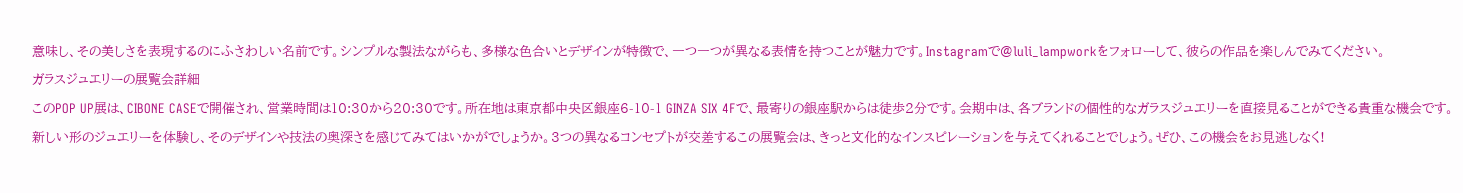意味し、その美しさを表現するのにふさわしい名前です。シンプルな製法ながらも、多様な色合いとデザインが特徴で、一つ一つが異なる表情を持つことが魅力です。Instagramで@luli_lampworkをフォローして、彼らの作品を楽しんでみてください。
ガラスジュエリーの展覧会詳細
このPOP UP展は、CIBONE CASEで開催され、営業時間は10:30から20:30です。所在地は東京都中央区銀座6-10-1 GINZA SIX 4Fで、最寄りの銀座駅からは徒歩2分です。会期中は、各ブランドの個性的なガラスジュエリーを直接見ることができる貴重な機会です。
新しい形のジュエリーを体験し、そのデザインや技法の奥深さを感じてみてはいかがでしょうか。3つの異なるコンセプトが交差するこの展覧会は、きっと文化的なインスピレーションを与えてくれることでしょう。ぜひ、この機会をお見逃しなく!